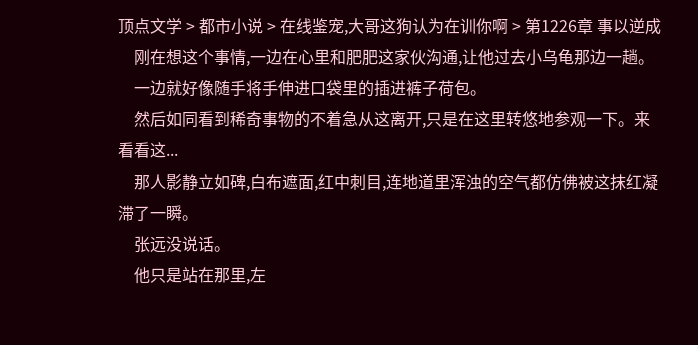顶点文学 > 都市小说 > 在线鉴宠,大哥这狗认为在训你啊 > 第1226章 事以逆成
    刚在想这个事情,一边在心里和肥肥这家伙沟通,让他过去小乌龟那边一趟。
    一边就好像随手将手伸进口袋里的插进裤子荷包。
    然后如同看到稀奇事物的不着急从这离开,只是在这里转悠地参观一下。来看看这...
    那人影静立如碑,白布遮面,红中刺目,连地道里浑浊的空气都仿佛被这抹红凝滞了一瞬。
    张远没说话。
    他只是站在那里,左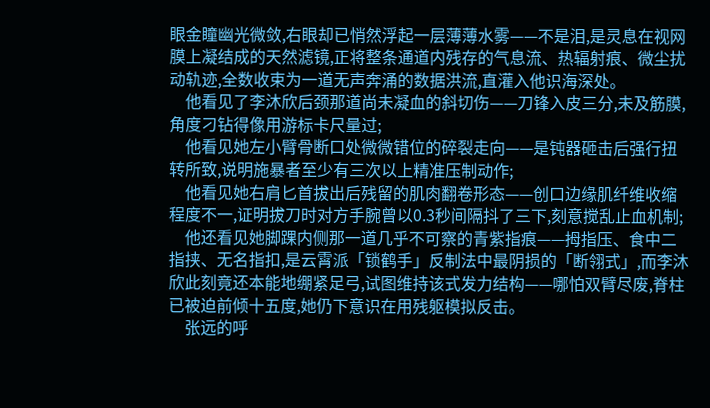眼金瞳幽光微敛,右眼却已悄然浮起一层薄薄水雾——不是泪,是灵息在视网膜上凝结成的天然滤镜,正将整条通道内残存的气息流、热辐射痕、微尘扰动轨迹,全数收束为一道无声奔涌的数据洪流,直灌入他识海深处。
    他看见了李沐欣后颈那道尚未凝血的斜切伤——刀锋入皮三分,未及筋膜,角度刁钻得像用游标卡尺量过;
    他看见她左小臂骨断口处微微错位的碎裂走向——是钝器砸击后强行扭转所致,说明施暴者至少有三次以上精准压制动作;
    他看见她右肩匕首拔出后残留的肌肉翻卷形态——创口边缘肌纤维收缩程度不一,证明拔刀时对方手腕曾以0.3秒间隔抖了三下,刻意搅乱止血机制;
    他还看见她脚踝内侧那一道几乎不可察的青紫指痕——拇指压、食中二指挟、无名指扣,是云霄派「锁鹤手」反制法中最阴损的「断翎式」,而李沐欣此刻竟还本能地绷紧足弓,试图维持该式发力结构——哪怕双臂尽废,脊柱已被迫前倾十五度,她仍下意识在用残躯模拟反击。
    张远的呼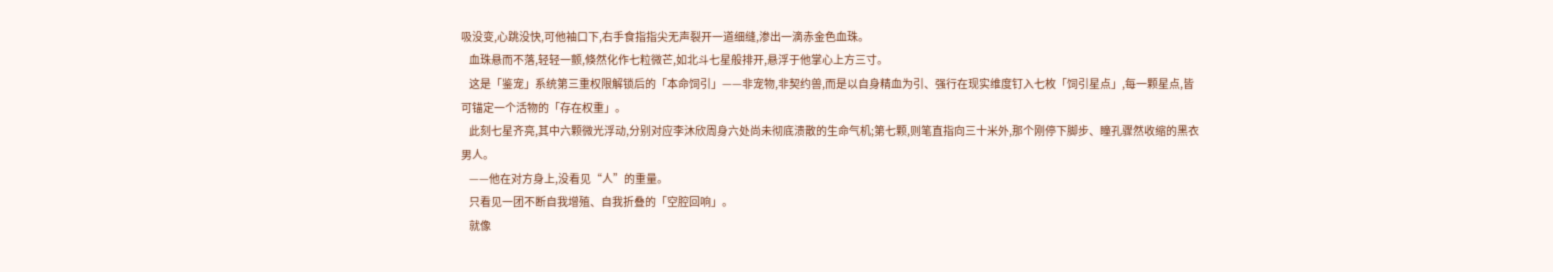吸没变,心跳没快,可他袖口下,右手食指指尖无声裂开一道细缝,渗出一滴赤金色血珠。
    血珠悬而不落,轻轻一颤,倏然化作七粒微芒,如北斗七星般排开,悬浮于他掌心上方三寸。
    这是「鉴宠」系统第三重权限解锁后的「本命饲引」——非宠物,非契约兽,而是以自身精血为引、强行在现实维度钉入七枚「饲引星点」,每一颗星点,皆可锚定一个活物的「存在权重」。
    此刻七星齐亮,其中六颗微光浮动,分别对应李沐欣周身六处尚未彻底溃散的生命气机;第七颗,则笔直指向三十米外,那个刚停下脚步、瞳孔骤然收缩的黑衣男人。
    ——他在对方身上,没看见“人”的重量。
    只看见一团不断自我增殖、自我折叠的「空腔回响」。
    就像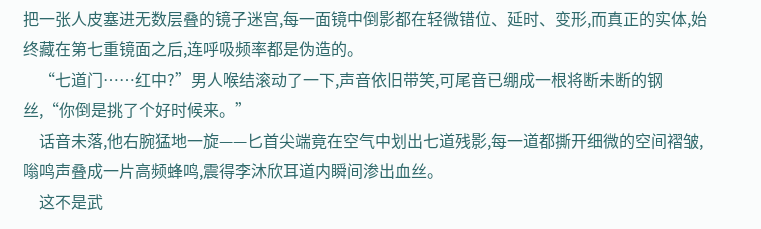把一张人皮塞进无数层叠的镜子迷宫,每一面镜中倒影都在轻微错位、延时、变形,而真正的实体,始终藏在第七重镜面之后,连呼吸频率都是伪造的。
    “七道门……红中?”男人喉结滚动了一下,声音依旧带笑,可尾音已绷成一根将断未断的钢丝,“你倒是挑了个好时候来。”
    话音未落,他右腕猛地一旋——匕首尖端竟在空气中划出七道残影,每一道都撕开细微的空间褶皱,嗡鸣声叠成一片高频蜂鸣,震得李沐欣耳道内瞬间渗出血丝。
    这不是武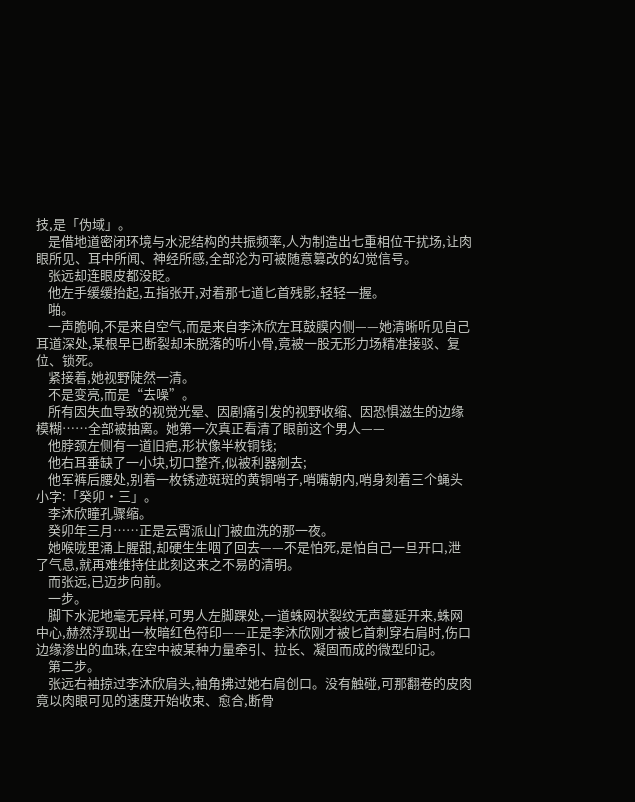技,是「伪域」。
    是借地道密闭环境与水泥结构的共振频率,人为制造出七重相位干扰场,让肉眼所见、耳中所闻、神经所感,全部沦为可被随意篡改的幻觉信号。
    张远却连眼皮都没眨。
    他左手缓缓抬起,五指张开,对着那七道匕首残影,轻轻一握。
    啪。
    一声脆响,不是来自空气,而是来自李沐欣左耳鼓膜内侧——她清晰听见自己耳道深处,某根早已断裂却未脱落的听小骨,竟被一股无形力场精准接驳、复位、锁死。
    紧接着,她视野陡然一清。
    不是变亮,而是“去噪”。
    所有因失血导致的视觉光晕、因剧痛引发的视野收缩、因恐惧滋生的边缘模糊……全部被抽离。她第一次真正看清了眼前这个男人——
    他脖颈左侧有一道旧疤,形状像半枚铜钱;
    他右耳垂缺了一小块,切口整齐,似被利器剜去;
    他军裤后腰处,别着一枚锈迹斑斑的黄铜哨子,哨嘴朝内,哨身刻着三个蝇头小字:「癸卯·三」。
    李沐欣瞳孔骤缩。
    癸卯年三月……正是云霄派山门被血洗的那一夜。
    她喉咙里涌上腥甜,却硬生生咽了回去——不是怕死,是怕自己一旦开口,泄了气息,就再难维持住此刻这来之不易的清明。
    而张远,已迈步向前。
    一步。
    脚下水泥地毫无异样,可男人左脚踝处,一道蛛网状裂纹无声蔓延开来,蛛网中心,赫然浮现出一枚暗红色符印——正是李沐欣刚才被匕首刺穿右肩时,伤口边缘渗出的血珠,在空中被某种力量牵引、拉长、凝固而成的微型印记。
    第二步。
    张远右袖掠过李沐欣肩头,袖角拂过她右肩创口。没有触碰,可那翻卷的皮肉竟以肉眼可见的速度开始收束、愈合,断骨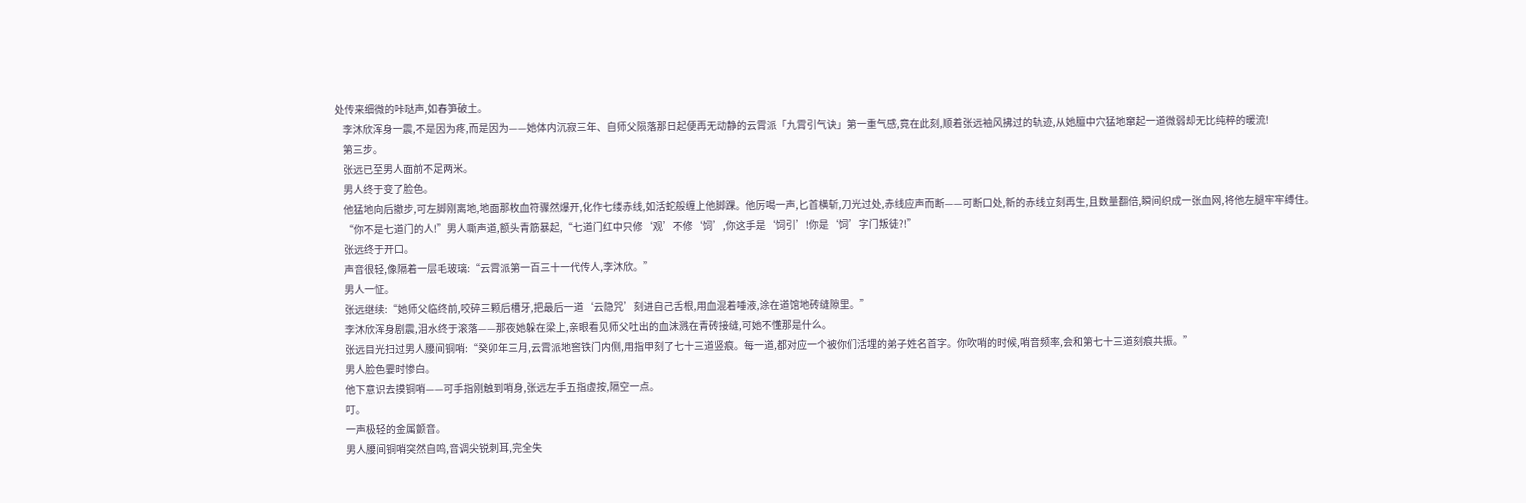处传来细微的咔哒声,如春笋破土。
    李沐欣浑身一震,不是因为疼,而是因为——她体内沉寂三年、自师父陨落那日起便再无动静的云霄派「九霄引气诀」第一重气感,竟在此刻,顺着张远袖风拂过的轨迹,从她膻中穴猛地窜起一道微弱却无比纯粹的暖流!
    第三步。
    张远已至男人面前不足两米。
    男人终于变了脸色。
    他猛地向后撤步,可左脚刚离地,地面那枚血符骤然爆开,化作七缕赤线,如活蛇般缠上他脚踝。他厉喝一声,匕首横斩,刀光过处,赤线应声而断——可断口处,新的赤线立刻再生,且数量翻倍,瞬间织成一张血网,将他左腿牢牢缚住。
    “你不是七道门的人!”男人嘶声道,额头青筋暴起,“七道门红中只修‘观’不修‘饲’,你这手是‘饲引’!你是‘饲’字门叛徒?!”
    张远终于开口。
    声音很轻,像隔着一层毛玻璃:“云霄派第一百三十一代传人,李沐欣。”
    男人一怔。
    张远继续:“她师父临终前,咬碎三颗后槽牙,把最后一道‘云隐咒’刻进自己舌根,用血混着唾液,涂在道馆地砖缝隙里。”
    李沐欣浑身剧震,泪水终于滚落——那夜她躲在梁上,亲眼看见师父吐出的血沫溅在青砖接缝,可她不懂那是什么。
    张远目光扫过男人腰间铜哨:“癸卯年三月,云霄派地窖铁门内侧,用指甲刻了七十三道竖痕。每一道,都对应一个被你们活埋的弟子姓名首字。你吹哨的时候,哨音频率,会和第七十三道刻痕共振。”
    男人脸色霎时惨白。
    他下意识去摸铜哨——可手指刚触到哨身,张远左手五指虚按,隔空一点。
    叮。
    一声极轻的金属颤音。
    男人腰间铜哨突然自鸣,音调尖锐刺耳,完全失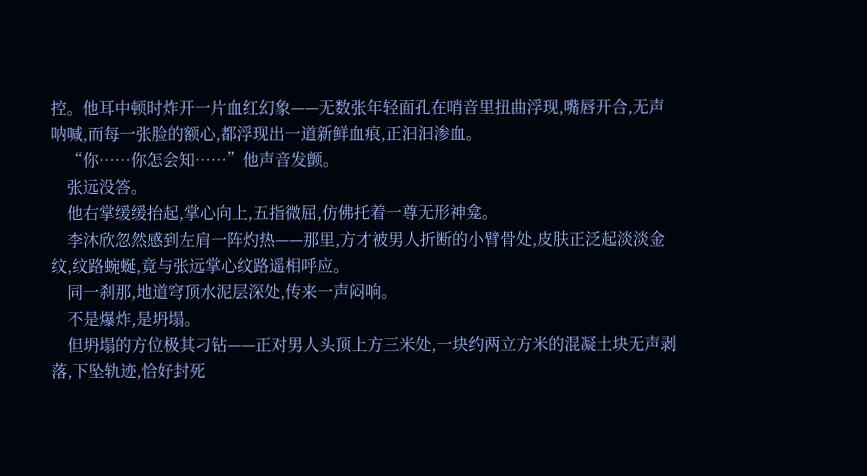控。他耳中顿时炸开一片血红幻象——无数张年轻面孔在哨音里扭曲浮现,嘴唇开合,无声呐喊,而每一张脸的额心,都浮现出一道新鲜血痕,正汩汩渗血。
    “你……你怎会知……”他声音发颤。
    张远没答。
    他右掌缓缓抬起,掌心向上,五指微屈,仿佛托着一尊无形神龛。
    李沐欣忽然感到左肩一阵灼热——那里,方才被男人折断的小臂骨处,皮肤正泛起淡淡金纹,纹路蜿蜒,竟与张远掌心纹路遥相呼应。
    同一刹那,地道穹顶水泥层深处,传来一声闷响。
    不是爆炸,是坍塌。
    但坍塌的方位极其刁钻——正对男人头顶上方三米处,一块约两立方米的混凝土块无声剥落,下坠轨迹,恰好封死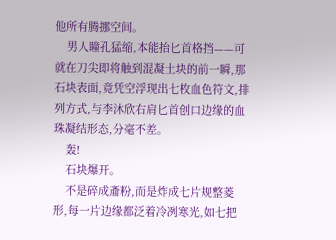他所有腾挪空间。
    男人瞳孔猛缩,本能抬匕首格挡——可就在刀尖即将触到混凝土块的前一瞬,那石块表面,竟凭空浮现出七枚血色符文,排列方式,与李沐欣右肩匕首创口边缘的血珠凝结形态,分毫不差。
    轰!
    石块爆开。
    不是碎成齑粉,而是炸成七片规整菱形,每一片边缘都泛着冷冽寒光,如七把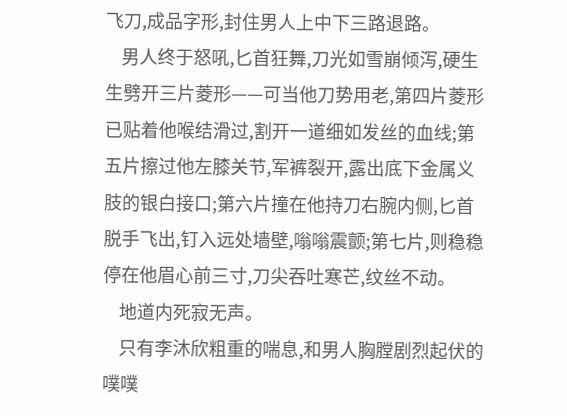飞刀,成品字形,封住男人上中下三路退路。
    男人终于怒吼,匕首狂舞,刀光如雪崩倾泻,硬生生劈开三片菱形——可当他刀势用老,第四片菱形已贴着他喉结滑过,割开一道细如发丝的血线;第五片擦过他左膝关节,军裤裂开,露出底下金属义肢的银白接口;第六片撞在他持刀右腕内侧,匕首脱手飞出,钉入远处墙壁,嗡嗡震颤;第七片,则稳稳停在他眉心前三寸,刀尖吞吐寒芒,纹丝不动。
    地道内死寂无声。
    只有李沐欣粗重的喘息,和男人胸膛剧烈起伏的噗噗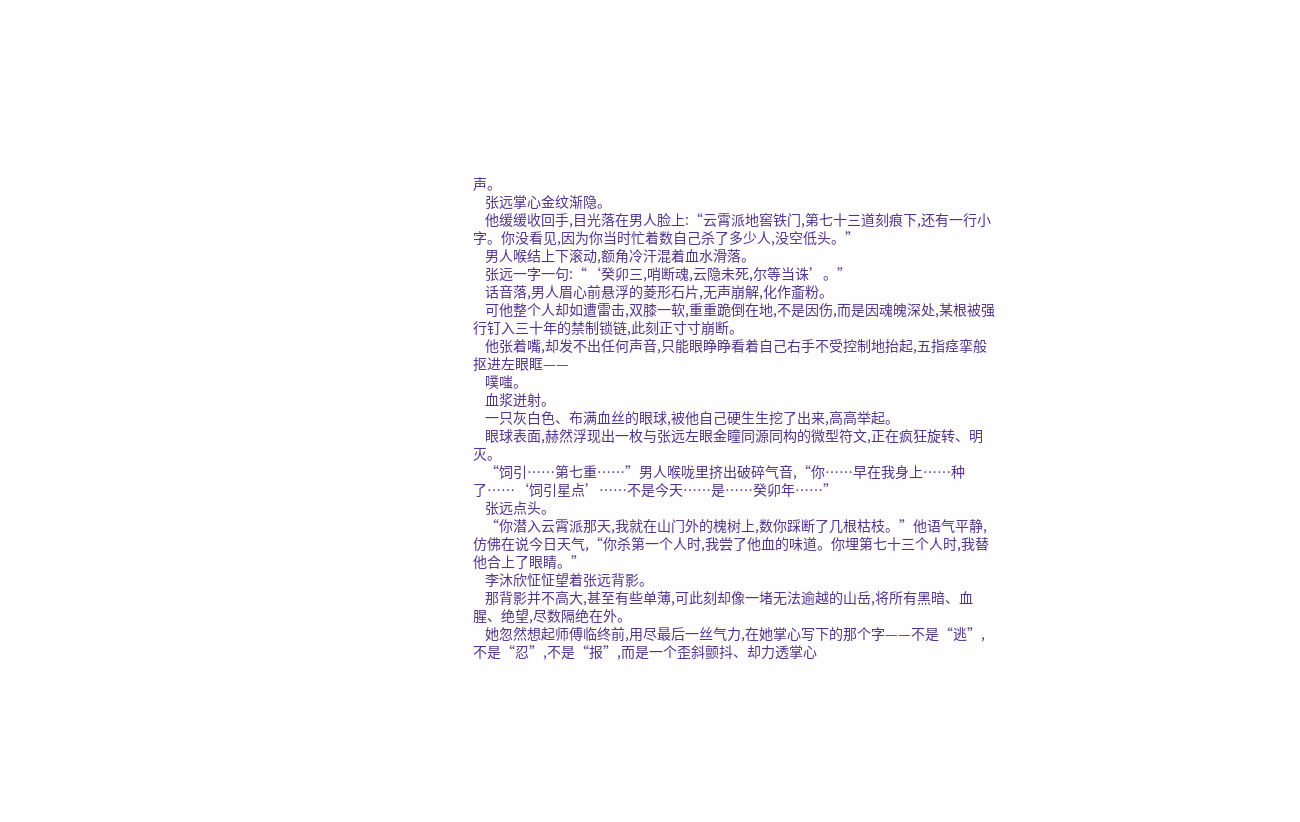声。
    张远掌心金纹渐隐。
    他缓缓收回手,目光落在男人脸上:“云霄派地窖铁门,第七十三道刻痕下,还有一行小字。你没看见,因为你当时忙着数自己杀了多少人,没空低头。”
    男人喉结上下滚动,额角冷汗混着血水滑落。
    张远一字一句:“‘癸卯三,哨断魂,云隐未死,尔等当诛’。”
    话音落,男人眉心前悬浮的菱形石片,无声崩解,化作齑粉。
    可他整个人却如遭雷击,双膝一软,重重跪倒在地,不是因伤,而是因魂魄深处,某根被强行钉入三十年的禁制锁链,此刻正寸寸崩断。
    他张着嘴,却发不出任何声音,只能眼睁睁看着自己右手不受控制地抬起,五指痉挛般抠进左眼眶——
    噗嗤。
    血浆迸射。
    一只灰白色、布满血丝的眼球,被他自己硬生生挖了出来,高高举起。
    眼球表面,赫然浮现出一枚与张远左眼金瞳同源同构的微型符文,正在疯狂旋转、明灭。
    “饲引……第七重……”男人喉咙里挤出破碎气音,“你……早在我身上……种了……‘饲引星点’……不是今天……是……癸卯年……”
    张远点头。
    “你潜入云霄派那天,我就在山门外的槐树上,数你踩断了几根枯枝。”他语气平静,仿佛在说今日天气,“你杀第一个人时,我尝了他血的味道。你埋第七十三个人时,我替他合上了眼睛。”
    李沐欣怔怔望着张远背影。
    那背影并不高大,甚至有些单薄,可此刻却像一堵无法逾越的山岳,将所有黑暗、血腥、绝望,尽数隔绝在外。
    她忽然想起师傅临终前,用尽最后一丝气力,在她掌心写下的那个字——不是“逃”,不是“忍”,不是“报”,而是一个歪斜颤抖、却力透掌心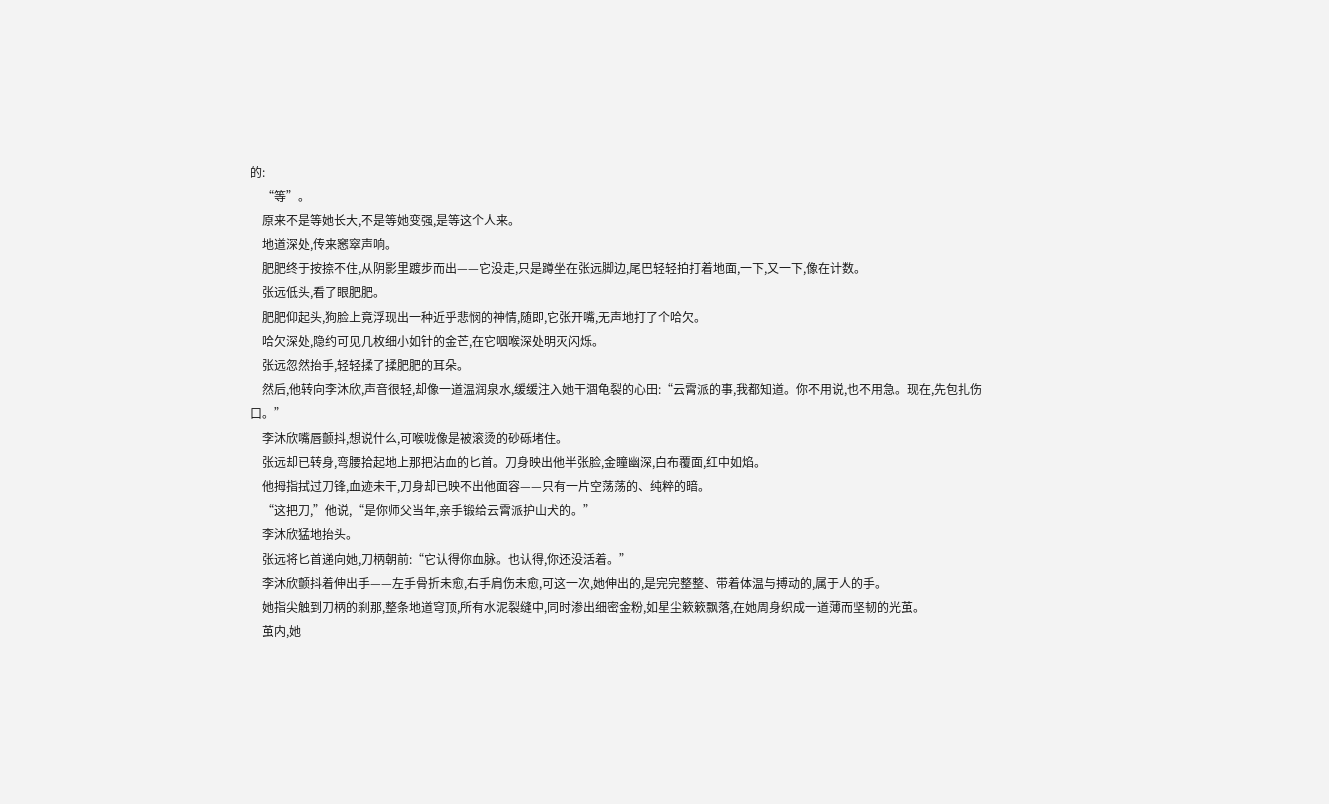的:
    “等”。
    原来不是等她长大,不是等她变强,是等这个人来。
    地道深处,传来窸窣声响。
    肥肥终于按捺不住,从阴影里踱步而出——它没走,只是蹲坐在张远脚边,尾巴轻轻拍打着地面,一下,又一下,像在计数。
    张远低头,看了眼肥肥。
    肥肥仰起头,狗脸上竟浮现出一种近乎悲悯的神情,随即,它张开嘴,无声地打了个哈欠。
    哈欠深处,隐约可见几枚细小如针的金芒,在它咽喉深处明灭闪烁。
    张远忽然抬手,轻轻揉了揉肥肥的耳朵。
    然后,他转向李沐欣,声音很轻,却像一道温润泉水,缓缓注入她干涸龟裂的心田:“云霄派的事,我都知道。你不用说,也不用急。现在,先包扎伤口。”
    李沐欣嘴唇颤抖,想说什么,可喉咙像是被滚烫的砂砾堵住。
    张远却已转身,弯腰拾起地上那把沾血的匕首。刀身映出他半张脸,金瞳幽深,白布覆面,红中如焰。
    他拇指拭过刀锋,血迹未干,刀身却已映不出他面容——只有一片空荡荡的、纯粹的暗。
    “这把刀,”他说,“是你师父当年,亲手锻给云霄派护山犬的。”
    李沐欣猛地抬头。
    张远将匕首递向她,刀柄朝前:“它认得你血脉。也认得,你还没活着。”
    李沐欣颤抖着伸出手——左手骨折未愈,右手肩伤未愈,可这一次,她伸出的,是完完整整、带着体温与搏动的,属于人的手。
    她指尖触到刀柄的刹那,整条地道穹顶,所有水泥裂缝中,同时渗出细密金粉,如星尘簌簌飘落,在她周身织成一道薄而坚韧的光茧。
    茧内,她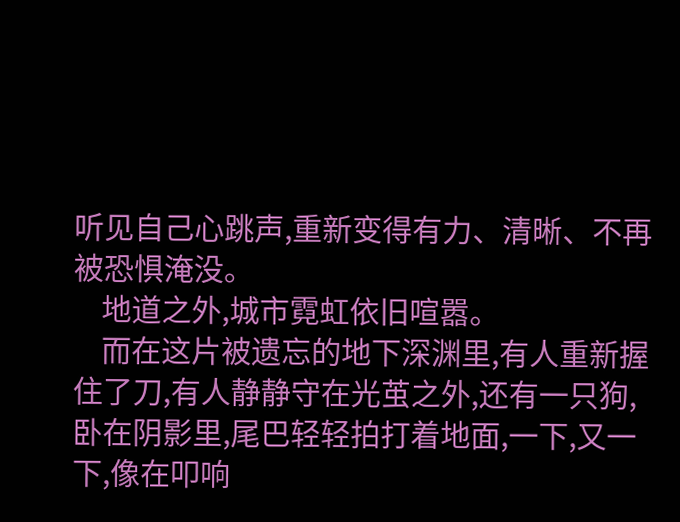听见自己心跳声,重新变得有力、清晰、不再被恐惧淹没。
    地道之外,城市霓虹依旧喧嚣。
    而在这片被遗忘的地下深渊里,有人重新握住了刀,有人静静守在光茧之外,还有一只狗,卧在阴影里,尾巴轻轻拍打着地面,一下,又一下,像在叩响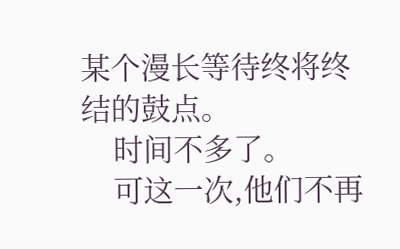某个漫长等待终将终结的鼓点。
    时间不多了。
    可这一次,他们不再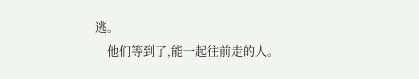逃。
    他们等到了,能一起往前走的人。